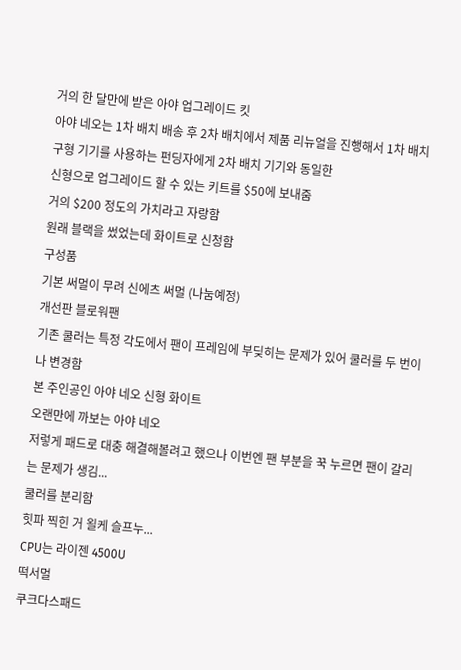거의 한 달만에 받은 아야 업그레이드 킷
아야 네오는 1차 배치 배송 후 2차 배치에서 제품 리뉴얼을 진행해서 1차 배치 구형 기기를 사용하는 펀딩자에게 2차 배치 기기와 동일한
신형으로 업그레이드 할 수 있는 키트를 $50에 보내줌
거의 $200 정도의 가치라고 자랑함
원래 블랙을 썼었는데 화이트로 신청함
구성품
기본 써멀이 무려 신에츠 써멀 (나눔예정)
개선판 블로워팬
기존 쿨러는 특정 각도에서 팬이 프레임에 부딪히는 문제가 있어 쿨러를 두 번이나 변경함
본 주인공인 아야 네오 신형 화이트
오랜만에 까보는 아야 네오
저렇게 패드로 대충 해결해볼려고 했으나 이번엔 팬 부분을 꾹 누르면 팬이 갈리는 문제가 생김...
쿨러를 분리함
힛파 찍힌 거 욀케 슬프누...
CPU는 라이젠 4500U
떡서멀
쿠크다스패드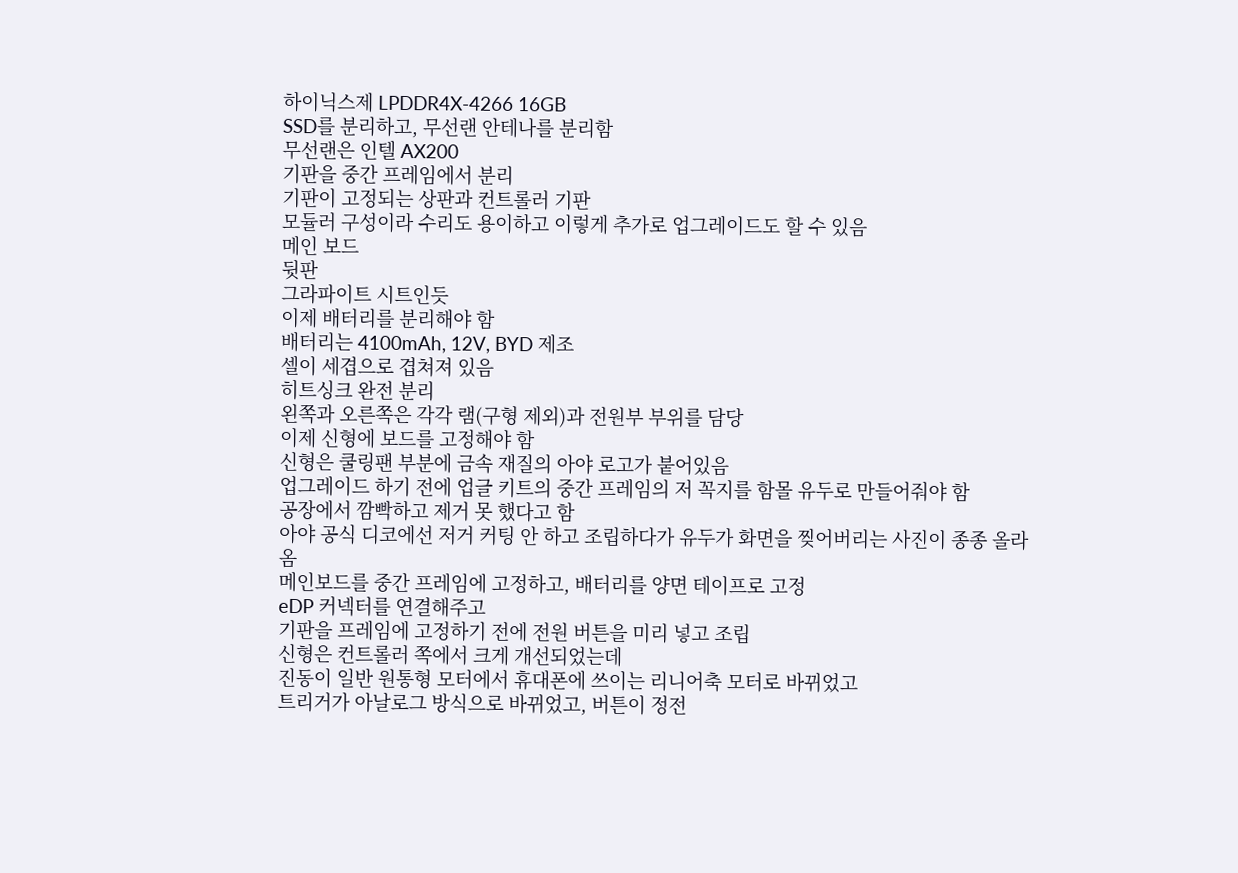하이닉스제 LPDDR4X-4266 16GB
SSD를 분리하고, 무선랜 안테나를 분리함
무선랜은 인텔 AX200
기판을 중간 프레임에서 분리
기판이 고정되는 상판과 컨트롤러 기판
모듈러 구성이라 수리도 용이하고 이렇게 추가로 업그레이드도 할 수 있음
메인 보드
뒷판
그라파이트 시트인듯
이제 배터리를 분리해야 함
배터리는 4100mAh, 12V, BYD 제조
셀이 세겹으로 겹쳐져 있음
히트싱크 완전 분리
왼쪽과 오른쪽은 각각 램(구형 제외)과 전원부 부위를 담당
이제 신형에 보드를 고정해야 함
신형은 쿨링팬 부분에 금속 재질의 아야 로고가 붙어있음
업그레이드 하기 전에 업글 키트의 중간 프레임의 저 꼭지를 함몰 유두로 만들어줘야 함
공장에서 깜빡하고 제거 못 했다고 함
아야 공식 디코에선 저거 커팅 안 하고 조립하다가 유두가 화면을 찢어버리는 사진이 종종 올라옴
메인보드를 중간 프레임에 고정하고, 배터리를 양면 테이프로 고정
eDP 커넥터를 연결해주고
기판을 프레임에 고정하기 전에 전원 버튼을 미리 넣고 조립
신형은 컨트롤러 쪽에서 크게 개선되었는데
진동이 일반 원통형 모터에서 휴대폰에 쓰이는 리니어축 모터로 바뀌었고
트리거가 아날로그 방식으로 바뀌었고, 버튼이 정전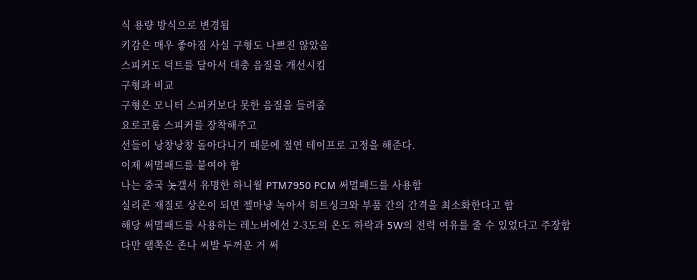식 용량 방식으로 변경됨
키감은 매우 좋아짐 사실 구형도 나쁘진 않았음
스피커도 덕트를 달아서 대충 음질을 개선시킴
구형과 비교
구형은 모니터 스피커보다 못한 음질을 들려줌
요로코롬 스피커를 장착해주고
선들이 낭창낭창 돌아다니기 때문에 절연 테이프로 고정을 해준다.
이제 써멀패드를 붙여야 함
나는 중국 놋갤서 유명한 하니월 PTM7950 PCM 써멀패드를 사용함
실리콘 재질로 상온이 되면 젤마냥 녹아서 히트싱크와 부품 간의 간격을 최소화한다고 함
해당 써멀패드를 사용하는 레노버에선 2-3도의 온도 하락과 5W의 전력 여유를 줄 수 있었다고 주장함
다만 램쪽은 존나 씨발 두꺼운 거 써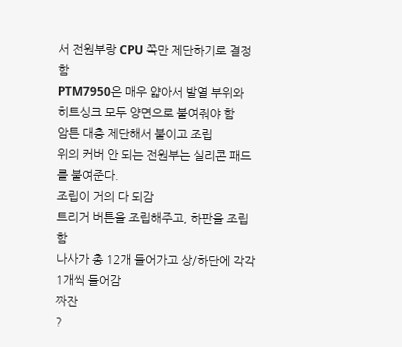서 전원부랑 CPU 쪽만 제단하기로 결정함
PTM7950은 매우 얇아서 발열 부위와 히트싱크 모두 양면으로 붙여줘야 함
암튼 대충 제단해서 붙이고 조립
위의 커버 안 되는 전원부는 실리콘 패드를 붙여준다.
조립이 거의 다 되감
트리거 버튼을 조립해주고, 하판을 조립함
나사가 총 12개 들어가고 상/하단에 각각 1개씩 들어감
짜잔
?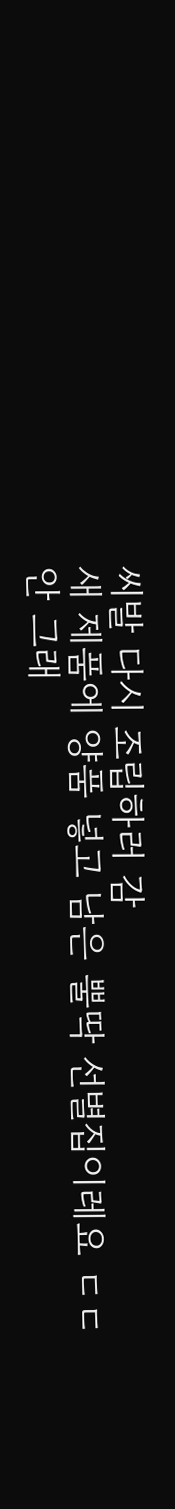씨발 다시 조립하러 감
새 제품에 양품 넣고 남은 뿔딱 선별집이레요 ㄷㄷ
안 그래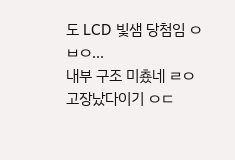도 LCD 빛샘 당첨임 ㅇㅂㅇ...
내부 구조 미춌네 ㄹㅇ
고장났다이기 ㅇㄷ